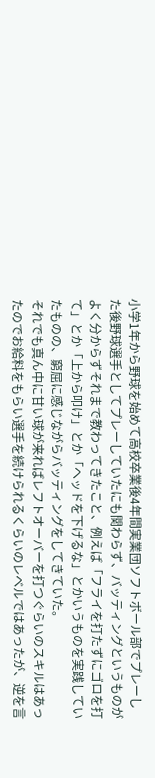小学1年から野球を始めて高校卒業後4年間実業団ソフトボール部でプレーした後野球選手としてプレーしていたにも関わらず、バッティングというものがよく分からずそれまで教わってきたこと、例えば「フライを打たずにゴロを打て」とか「上から叩け」とか「ヘッドを下げるな」とかいうものを実践していたものの、窮屈に感じながらバッティングをしてきていた。
それでも真ん中に甘い球が来ればレフトオーバーを打つぐらいのスキルはあったのでお給料をもらい選手を続けられるくらいのレベルではあったが、逆を言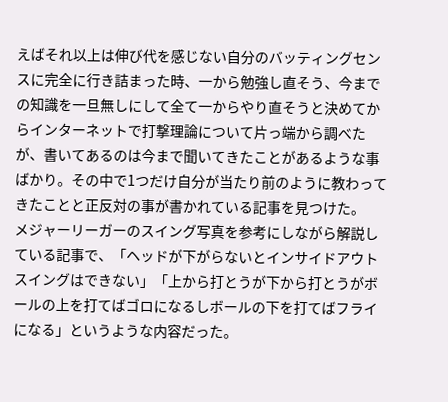えばそれ以上は伸び代を感じない自分のバッティングセンスに完全に行き詰まった時、一から勉強し直そう、今までの知識を一旦無しにして全て一からやり直そうと決めてからインターネットで打撃理論について片っ端から調べたが、書いてあるのは今まで聞いてきたことがあるような事ばかり。その中で1つだけ自分が当たり前のように教わってきたことと正反対の事が書かれている記事を見つけた。
メジャーリーガーのスイング写真を参考にしながら解説している記事で、「ヘッドが下がらないとインサイドアウトスイングはできない」「上から打とうが下から打とうがボールの上を打てばゴロになるしボールの下を打てばフライになる」というような内容だった。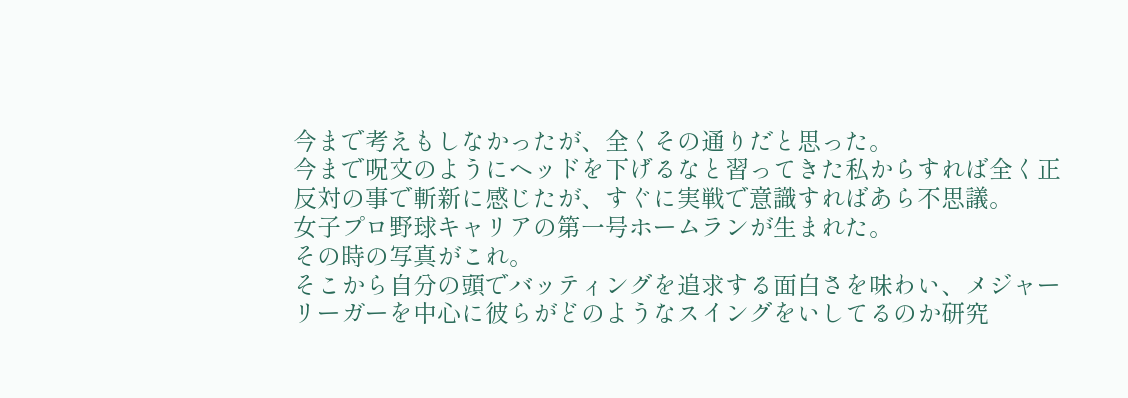今まで考えもしなかったが、全くその通りだと思った。
今まで呪文のようにヘッドを下げるなと習ってきた私からすれば全く正反対の事で斬新に感じたが、すぐに実戦で意識すればあら不思議。
女子プロ野球キャリアの第一号ホームランが生まれた。
その時の写真がこれ。
そこから自分の頭でバッティングを追求する面白さを味わい、メジャーリーガーを中心に彼らがどのようなスイングをいしてるのか研究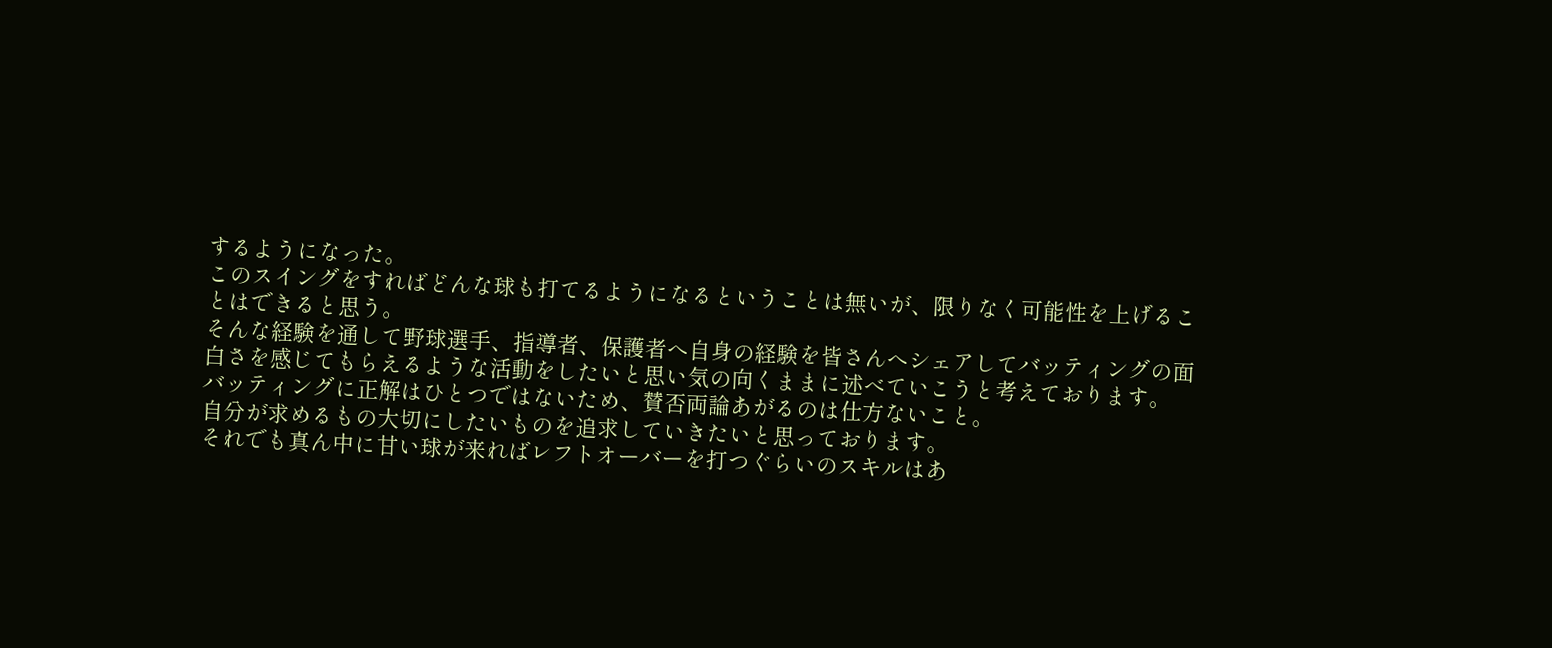するようになった。
このスイングをすればどんな球も打てるようになるということは無いが、限りなく可能性を上げることはできると思う。
そんな経験を通して野球選手、指導者、保護者へ自身の経験を皆さんへシェアしてバッティングの面白さを感じてもらえるような活動をしたいと思い気の向くままに述べていこうと考えております。
バッティングに正解はひとつではないため、賛否両論あがるのは仕方ないこと。
自分が求めるもの大切にしたいものを追求していきたいと思っております。
それでも真ん中に甘い球が来ればレフトオーバーを打つぐらいのスキルはあ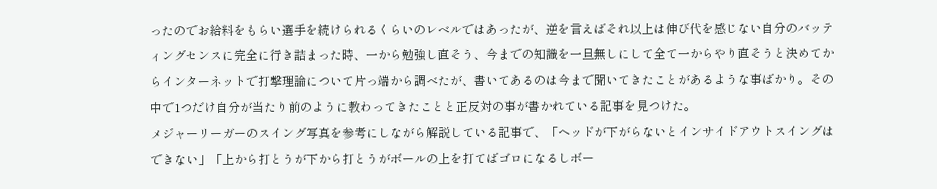ったのでお給料をもらい選手を続けられるくらいのレベルではあったが、逆を言えばそれ以上は伸び代を感じない自分のバッティングセンスに完全に行き詰まった時、一から勉強し直そう、今までの知識を一旦無しにして全て一からやり直そうと決めてからインターネットで打撃理論について片っ端から調べたが、書いてあるのは今まで聞いてきたことがあるような事ばかり。その中で1つだけ自分が当たり前のように教わってきたことと正反対の事が書かれている記事を見つけた。
メジャーリーガーのスイング写真を参考にしながら解説している記事で、「ヘッドが下がらないとインサイドアウトスイングはできない」「上から打とうが下から打とうがボールの上を打てばゴロになるしボー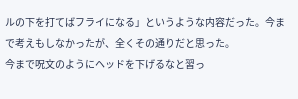ルの下を打てばフライになる」というような内容だった。今まで考えもしなかったが、全くその通りだと思った。
今まで呪文のようにヘッドを下げるなと習っ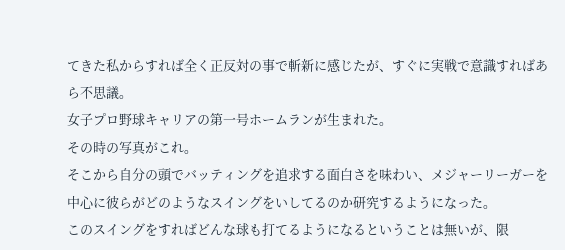てきた私からすれば全く正反対の事で斬新に感じたが、すぐに実戦で意識すればあら不思議。
女子プロ野球キャリアの第一号ホームランが生まれた。
その時の写真がこれ。
そこから自分の頭でバッティングを追求する面白さを味わい、メジャーリーガーを中心に彼らがどのようなスイングをいしてるのか研究するようになった。
このスイングをすればどんな球も打てるようになるということは無いが、限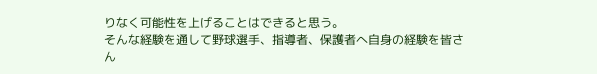りなく可能性を上げることはできると思う。
そんな経験を通して野球選手、指導者、保護者へ自身の経験を皆さん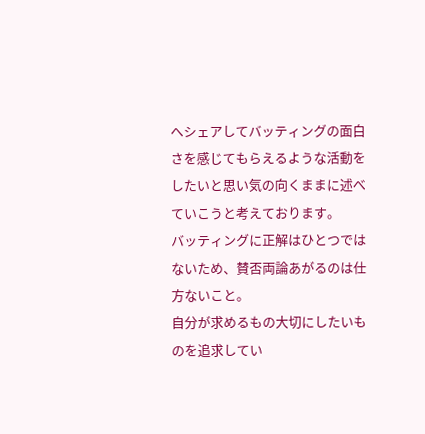へシェアしてバッティングの面白さを感じてもらえるような活動をしたいと思い気の向くままに述べていこうと考えております。
バッティングに正解はひとつではないため、賛否両論あがるのは仕方ないこと。
自分が求めるもの大切にしたいものを追求してい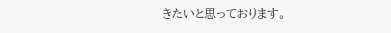きたいと思っております。